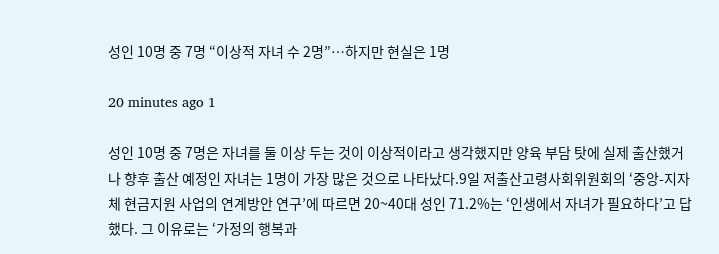성인 10명 중 7명 “이상적 자녀 수 2명”…하지만 현실은 1명

20 minutes ago 1

성인 10명 중 7명은 자녀를 둘 이상 두는 것이 이상적이라고 생각했지만 양육 부담 탓에 실제 출산했거나 향후 출산 예정인 자녀는 1명이 가장 많은 것으로 나타났다.9일 저출산고령사회위원회의 ‘중앙-지자체 현금지원 사업의 연계방안 연구’에 따르면 20~40대 성인 71.2%는 ‘인생에서 자녀가 필요하다’고 답했다. 그 이유로는 ‘가정의 행복과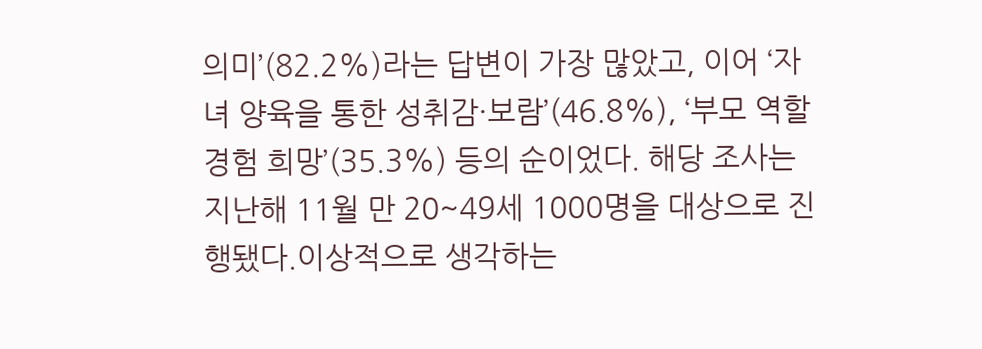의미’(82.2%)라는 답변이 가장 많았고, 이어 ‘자녀 양육을 통한 성취감·보람’(46.8%), ‘부모 역할 경험 희망’(35.3%) 등의 순이었다. 해당 조사는 지난해 11월 만 20~49세 1000명을 대상으로 진행됐다.이상적으로 생각하는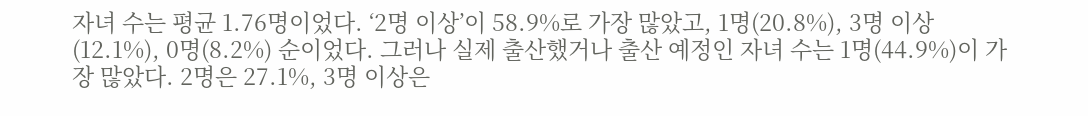자녀 수는 평균 1.76명이었다. ‘2명 이상’이 58.9%로 가장 많았고, 1명(20.8%), 3명 이상(12.1%), 0명(8.2%) 순이었다. 그러나 실제 출산했거나 출산 예정인 자녀 수는 1명(44.9%)이 가장 많았다. 2명은 27.1%, 3명 이상은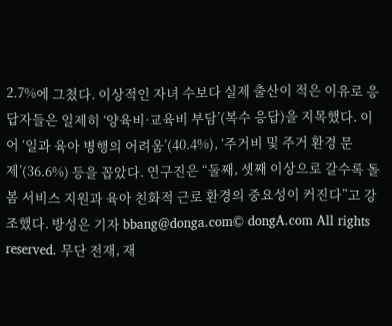2.7%에 그쳤다. 이상적인 자녀 수보다 실제 출산이 적은 이유로 응답자들은 일제히 ‘양육비·교육비 부담’(복수 응답)을 지목했다. 이어 ‘일과 육아 병행의 어려움’(40.4%), ‘주거비 및 주거 환경 문제’(36.6%) 등을 꼽았다. 연구진은 “둘째, 셋째 이상으로 갈수록 돌봄 서비스 지원과 육아 친화적 근로 환경의 중요성이 커진다”고 강조했다. 방성은 기자 bbang@donga.com© dongA.com All rights reserved. 무단 전재, 재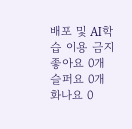배포 및 AI학습 이용 금지 좋아요 0개 슬퍼요 0개 화나요 0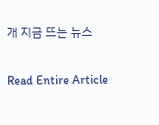개 지금 뜨는 뉴스

Read Entire Article